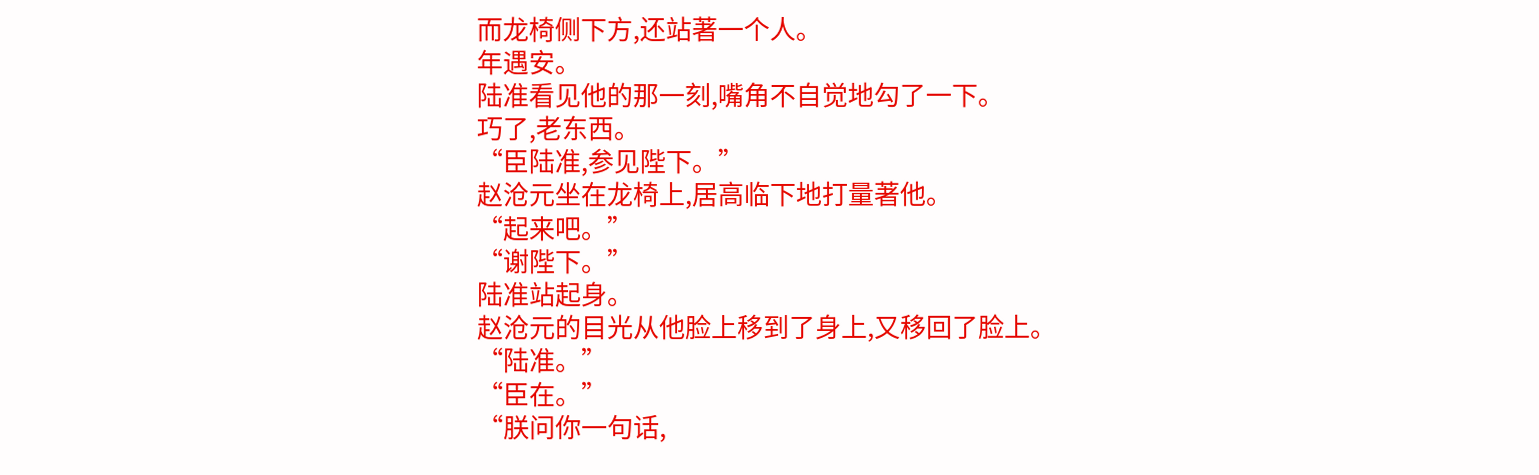而龙椅侧下方,还站著一个人。
年遇安。
陆准看见他的那一刻,嘴角不自觉地勾了一下。
巧了,老东西。
“臣陆准,参见陛下。”
赵沧元坐在龙椅上,居高临下地打量著他。
“起来吧。”
“谢陛下。”
陆准站起身。
赵沧元的目光从他脸上移到了身上,又移回了脸上。
“陆准。”
“臣在。”
“朕问你一句话,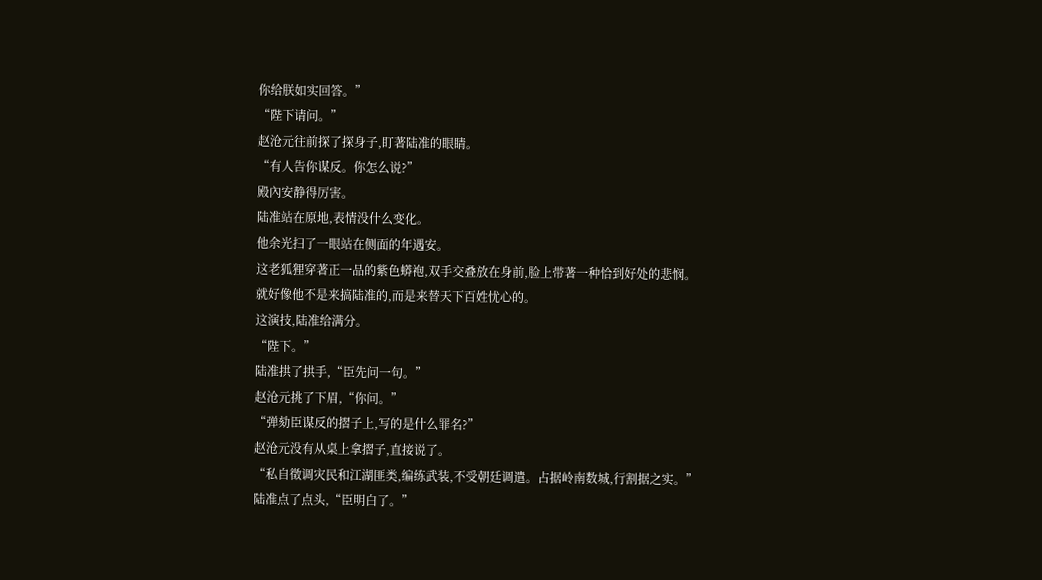你给朕如实回答。”
“陛下请问。”
赵沧元往前探了探身子,盯著陆准的眼睛。
“有人告你谋反。你怎么说?”
殿內安静得厉害。
陆准站在原地,表情没什么变化。
他余光扫了一眼站在侧面的年遇安。
这老狐狸穿著正一品的紫色蟒袍,双手交叠放在身前,脸上带著一种恰到好处的悲悯。
就好像他不是来搞陆准的,而是来替天下百姓忧心的。
这演技,陆准给满分。
“陛下。”
陆准拱了拱手,“臣先问一句。”
赵沧元挑了下眉,“你问。”
“弹劾臣谋反的摺子上,写的是什么罪名?”
赵沧元没有从桌上拿摺子,直接说了。
“私自徵调灾民和江湖匪类,编练武装,不受朝廷调遣。占据岭南数城,行割据之实。”
陆准点了点头,“臣明白了。”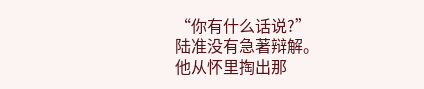“你有什么话说?”
陆准没有急著辩解。
他从怀里掏出那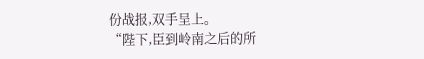份战报,双手呈上。
“陛下,臣到岭南之后的所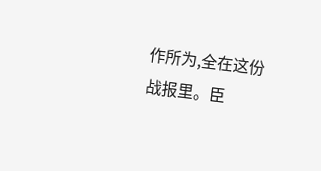作所为,全在这份战报里。臣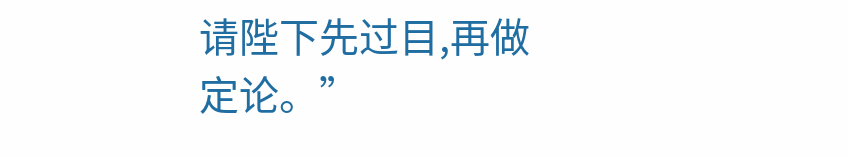请陛下先过目,再做定论。”